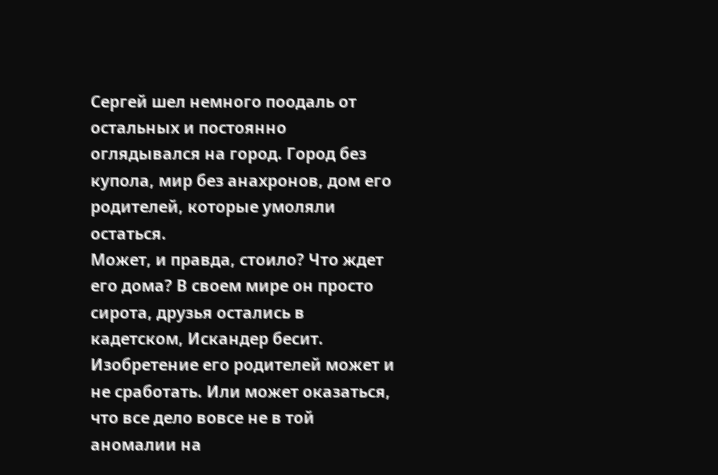Сергей шел немного поодаль от остальных и постоянно оглядывался на город. Город без купола, мир без анахронов, дом его родителей, которые умоляли остаться.
Может, и правда, стоило? Что ждет его дома? В своем мире он просто сирота, друзья остались в кадетском, Искандер бесит. Изобретение его родителей может и не сработать. Или может оказаться, что все дело вовсе не в той аномалии на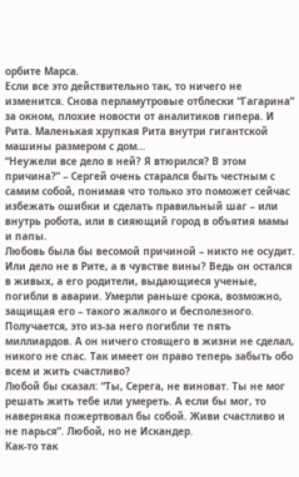орбите Марса.
Если все это действительно так, то ничего не изменится. Снова перламутровые отблески “Гагарина” за окном, плохие новости от аналитиков гипера. И Рита. Маленькая хрупкая Рита внутри гигантской машины размером с дом…
“Неужели все дело в ней? Я втюрился? В этом причина?” – Сергей очень старался быть честным с самим собой, понимая что только это поможет сейчас избежать ошибки и сделать правильный шаг – или внутрь робота, или в сияющий город в объятия мамы и папы.
Любовь была бы весомой причиной – никто не осудит. Или дело не в Рите, а в чувстве вины? Ведь он остался в живых, а его родители, выдающиеся ученые, погибли в аварии. Умерли раньше срока, возможно, защищая его – такого жалкого и бесполезного. Получается, это из-за него погибли те пять миллиардов. А он ничего стоящего в жизни не сделал, никого не спас. Так имеет он право теперь забыть обо всем и жить счастливо?
Любой бы сказал: “Ты, Серега, не виноват. Ты не мог решать жить тебе или умереть. А если бы мог, то наверняка пожертвовал бы собой. Живи счастливо и не парься”. Любой, но не Искандер.
Как-то так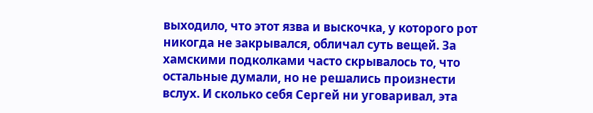выходило, что этот язва и выскочка, у которого рот никогда не закрывался, обличал суть вещей. За хамскими подколками часто скрывалось то, что остальные думали, но не решались произнести вслух. И сколько себя Сергей ни уговаривал, эта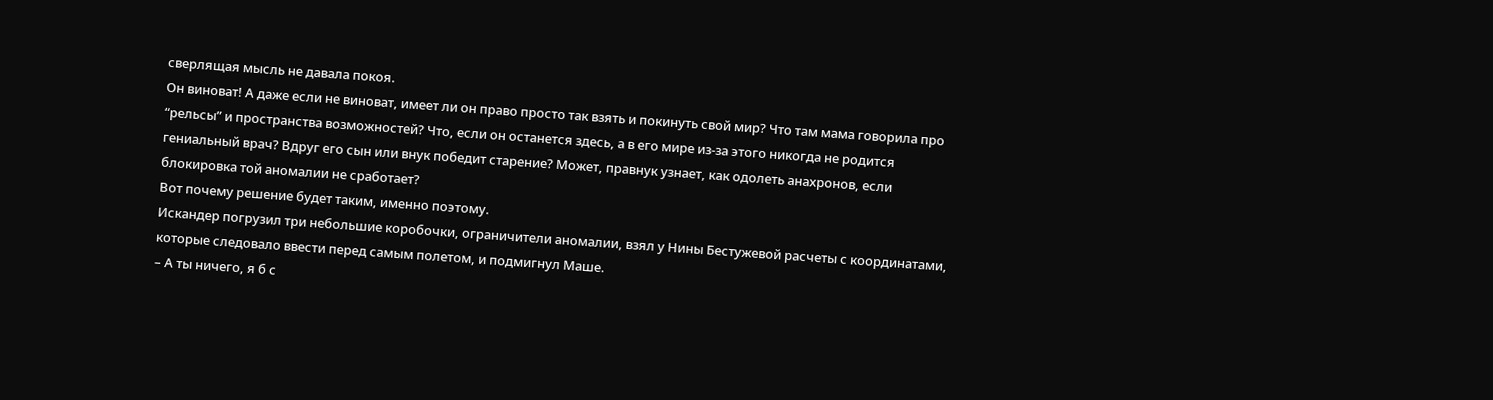сверлящая мысль не давала покоя.
Он виноват! А даже если не виноват, имеет ли он право просто так взять и покинуть свой мир? Что там мама говорила про “рельсы” и пространства возможностей? Что, если он останется здесь, а в его мире из-за этого никогда не родится гениальный врач? Вдруг его сын или внук победит старение? Может, правнук узнает, как одолеть анахронов, если блокировка той аномалии не сработает?
Вот почему решение будет таким, именно поэтому.
Искандер погрузил три небольшие коробочки, ограничители аномалии, взял у Нины Бестужевой расчеты с координатами, которые следовало ввести перед самым полетом, и подмигнул Маше.
– А ты ничего, я б с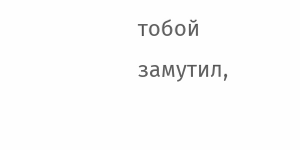тобой замутил,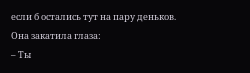если б остались тут на пару деньков.
Она закатила глаза:
– Ты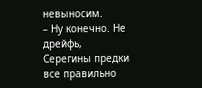невыносим.
– Ну конечно. Не дрейфь, Серегины предки все правильно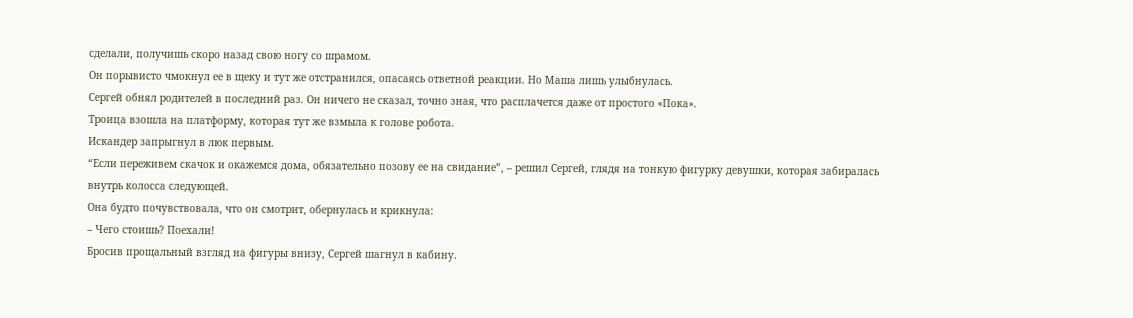сделали, получишь скоро назад свою ногу со шрамом.
Он порывисто чмокнул ее в щеку и тут же отстранился, опасаясь ответной реакции. Но Маша лишь улыбнулась.
Сергей обнял родителей в последний раз. Он ничего не сказал, точно зная, что расплачется даже от простого «Пока».
Троица взошла на платформу, которая тут же взмыла к голове робота.
Искандер запрыгнул в люк первым.
“Если переживем скачок и окажемся дома, обязательно позову ее на свидание”, – решил Сергей, глядя на тонкую фигурку девушки, которая забиралась внутрь колосса следующей.
Она будто почувствовала, что он смотрит, обернулась и крикнула:
– Чего стоишь? Поехали!
Бросив прощальный взгляд на фигуры внизу, Сергей шагнул в кабину.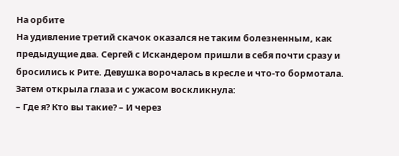На орбите
На удивление третий скачок оказался не таким болезненным, как предыдущие два. Сергей с Искандером пришли в себя почти сразу и бросились к Рите. Девушка ворочалась в кресле и что-то бормотала. Затем открыла глаза и с ужасом воскликнула:
– Где я? Кто вы такие? – И через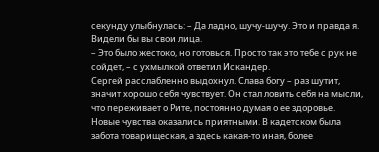секунду улыбнулась: – Да ладно, шучу-шучу. Это и правда я. Видели бы вы свои лица.
– Это было жестоко, но готовься. Просто так это тебе с рук не сойдет, – с ухмылкой ответил Искандер.
Сергей расслабленно выдохнул. Слава богу – раз шутит, значит хорошо себя чувствует. Он стал ловить себя на мысли, что переживает о Рите, постоянно думая о ее здоровье. Новые чувства оказались приятными. В кадетском была забота товарищеская, а здесь какая-то иная, более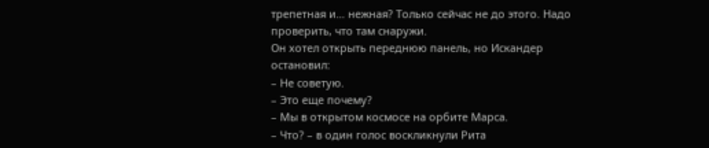трепетная и… нежная? Только сейчас не до этого. Надо проверить, что там снаружи.
Он хотел открыть переднюю панель, но Искандер остановил:
– Не советую.
– Это еще почему?
– Мы в открытом космосе на орбите Марса.
– Что? – в один голос воскликнули Рита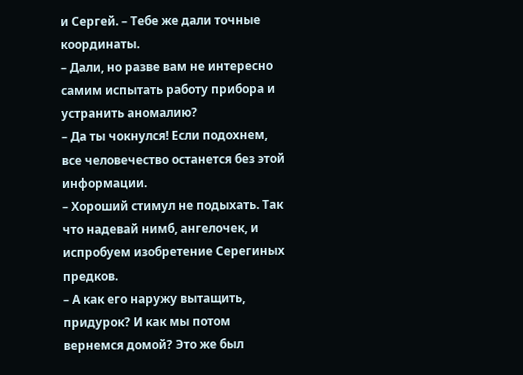и Сергей. – Тебе же дали точные координаты.
– Дали, но разве вам не интересно самим испытать работу прибора и устранить аномалию?
– Да ты чокнулся! Если подохнем, все человечество останется без этой информации.
– Хороший стимул не подыхать. Так что надевай нимб, ангелочек, и испробуем изобретение Серегиных предков.
– А как его наружу вытащить, придурок? И как мы потом вернемся домой? Это же был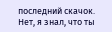последний скачок. Нет, я знал, что ты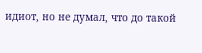идиот, но не думал, что до такой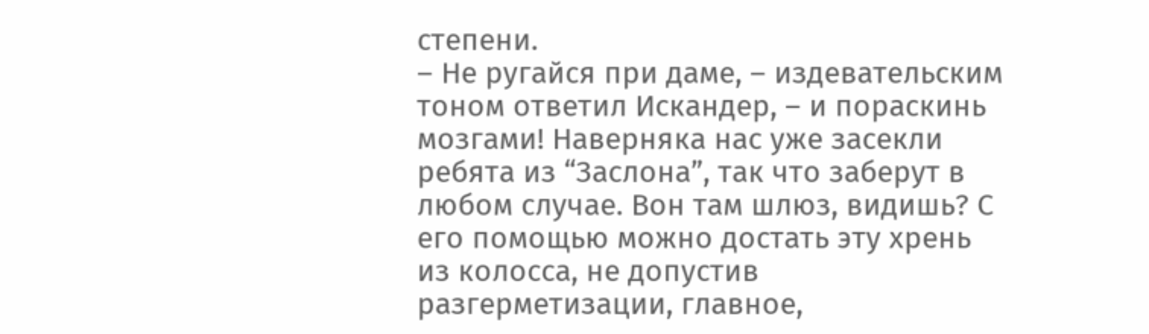степени.
– Не ругайся при даме, – издевательским тоном ответил Искандер, – и пораскинь мозгами! Наверняка нас уже засекли ребята из “Заслона”, так что заберут в любом случае. Вон там шлюз, видишь? С его помощью можно достать эту хрень из колосса, не допустив разгерметизации, главное,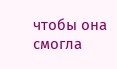чтобы она смогла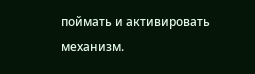поймать и активировать механизм.